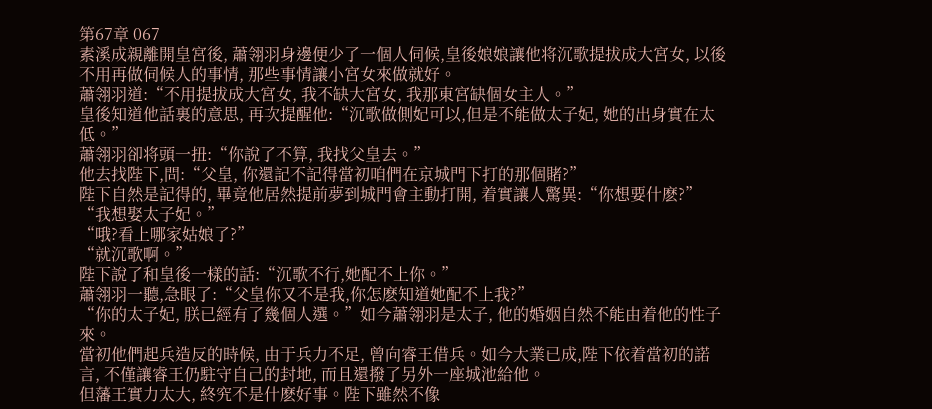第67章 067
素溪成親離開皇宮後, 蕭翎羽身邊便少了一個人伺候,皇後娘娘讓他将沉歌提拔成大宮女, 以後不用再做伺候人的事情, 那些事情讓小宮女來做就好。
蕭翎羽道:“不用提拔成大宮女, 我不缺大宮女, 我那東宮缺個女主人。”
皇後知道他話裏的意思, 再次提醒他:“沉歌做側妃可以,但是不能做太子妃, 她的出身實在太低。”
蕭翎羽卻将頭一扭:“你說了不算, 我找父皇去。”
他去找陛下,問:“父皇, 你還記不記得當初咱們在京城門下打的那個賭?”
陛下自然是記得的, 畢竟他居然提前夢到城門會主動打開, 着實讓人驚異:“你想要什麽?”
“我想娶太子妃。”
“哦?看上哪家姑娘了?”
“就沉歌啊。”
陛下說了和皇後一樣的話:“沉歌不行,她配不上你。”
蕭翎羽一聽,急眼了:“父皇你又不是我,你怎麽知道她配不上我?”
“你的太子妃, 朕已經有了幾個人選。”如今蕭翎羽是太子, 他的婚姻自然不能由着他的性子來。
當初他們起兵造反的時候, 由于兵力不足, 曾向睿王借兵。如今大業已成,陛下依着當初的諾言, 不僅讓睿王仍駐守自己的封地, 而且還撥了另外一座城池給他。
但藩王實力太大, 終究不是什麽好事。陛下雖然不像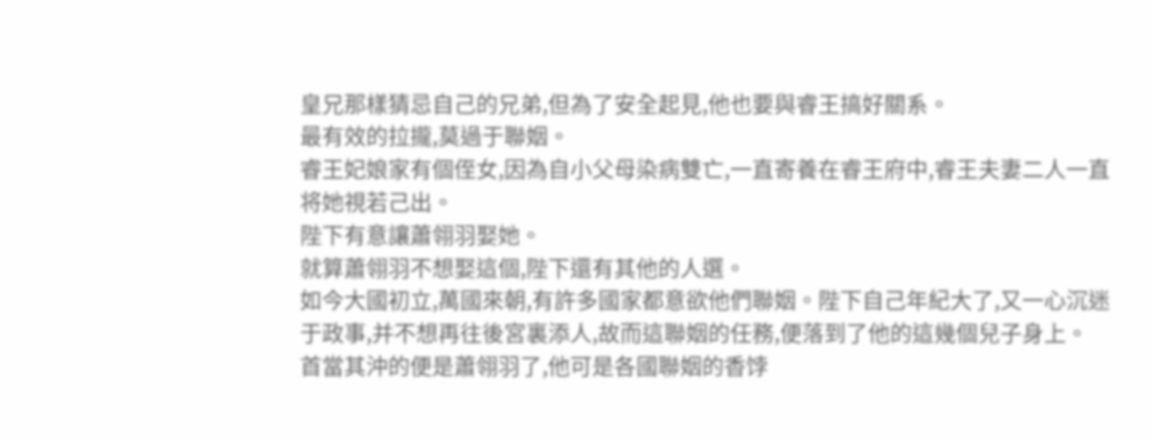皇兄那樣猜忌自己的兄弟,但為了安全起見,他也要與睿王搞好關系。
最有效的拉攏,莫過于聯姻。
睿王妃娘家有個侄女,因為自小父母染病雙亡,一直寄養在睿王府中,睿王夫妻二人一直将她視若己出。
陛下有意讓蕭翎羽娶她。
就算蕭翎羽不想娶這個,陛下還有其他的人選。
如今大國初立,萬國來朝,有許多國家都意欲他們聯姻。陛下自己年紀大了,又一心沉迷于政事,并不想再往後宮裏添人,故而這聯姻的任務,便落到了他的這幾個兒子身上。
首當其沖的便是蕭翎羽了,他可是各國聯姻的香饽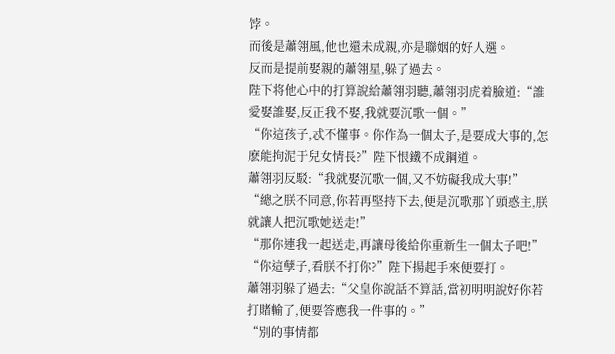饽。
而後是蕭翎風,他也還未成親,亦是聯姻的好人選。
反而是提前娶親的蕭翎星,躲了過去。
陛下将他心中的打算說給蕭翎羽聽,蕭翎羽虎着臉道:“誰愛娶誰娶,反正我不娶,我就要沉歌一個。”
“你這孩子,忒不懂事。你作為一個太子,是要成大事的,怎麽能拘泥于兒女情長?”陛下恨鐵不成鋼道。
蕭翎羽反駁:“我就娶沉歌一個,又不妨礙我成大事!”
“總之朕不同意,你若再堅持下去,便是沉歌那丫頭惑主,朕就讓人把沉歌她送走!”
“那你連我一起送走,再讓母後給你重新生一個太子吧!”
“你這孽子,看朕不打你?”陛下揚起手來便要打。
蕭翎羽躲了過去:“父皇你說話不算話,當初明明說好你若打賭輸了,便要答應我一件事的。”
“別的事情都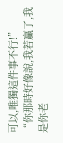可以,唯獨這件事不行!”
“你那時好像說,我若贏了,我是你老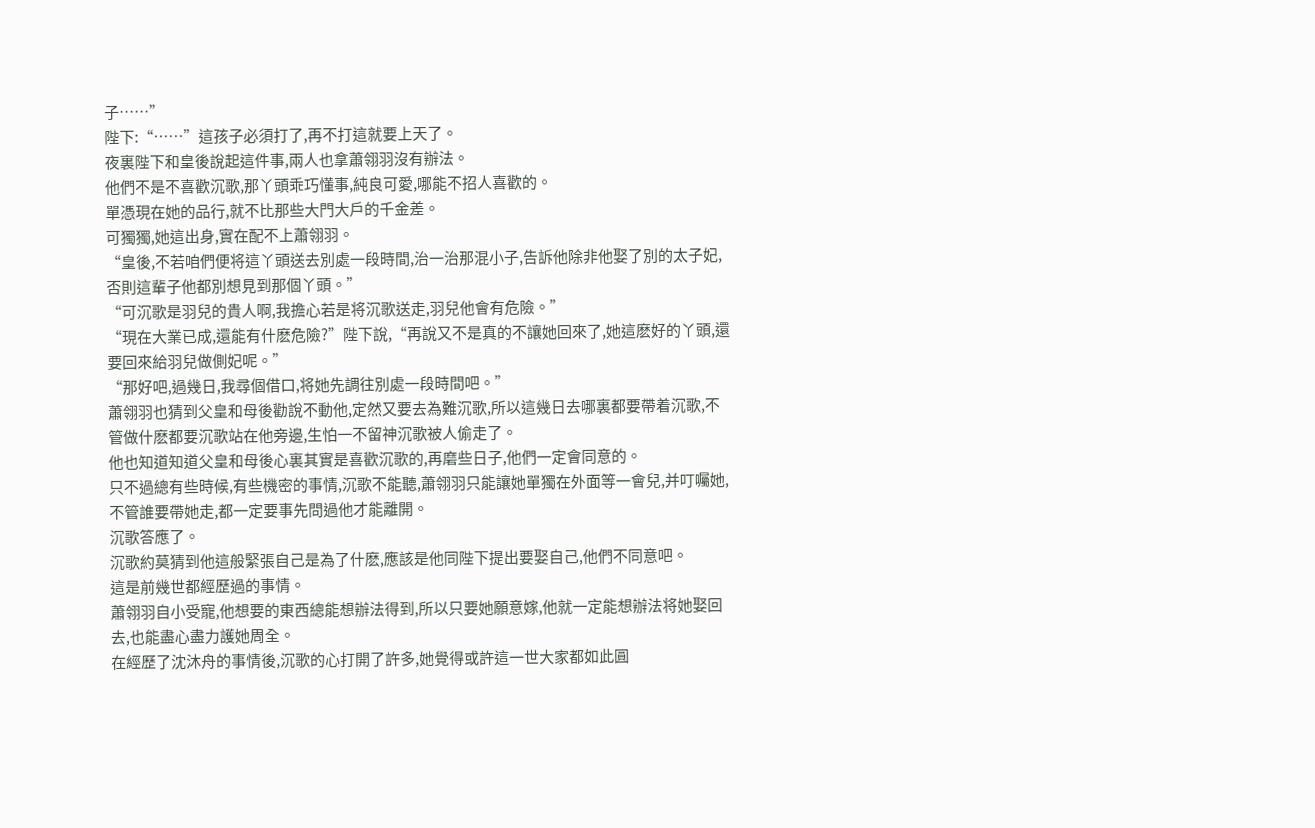子……”
陛下:“……”這孩子必須打了,再不打這就要上天了。
夜裏陛下和皇後說起這件事,兩人也拿蕭翎羽沒有辦法。
他們不是不喜歡沉歌,那丫頭乖巧懂事,純良可愛,哪能不招人喜歡的。
單憑現在她的品行,就不比那些大門大戶的千金差。
可獨獨,她這出身,實在配不上蕭翎羽。
“皇後,不若咱們便将這丫頭送去別處一段時間,治一治那混小子,告訴他除非他娶了別的太子妃,否則這輩子他都別想見到那個丫頭。”
“可沉歌是羽兒的貴人啊,我擔心若是将沉歌送走,羽兒他會有危險。”
“現在大業已成,還能有什麽危險?”陛下說,“再說又不是真的不讓她回來了,她這麽好的丫頭,還要回來給羽兒做側妃呢。”
“那好吧,過幾日,我尋個借口,将她先調往別處一段時間吧。”
蕭翎羽也猜到父皇和母後勸說不動他,定然又要去為難沉歌,所以這幾日去哪裏都要帶着沉歌,不管做什麽都要沉歌站在他旁邊,生怕一不留神沉歌被人偷走了。
他也知道知道父皇和母後心裏其實是喜歡沉歌的,再磨些日子,他們一定會同意的。
只不過總有些時候,有些機密的事情,沉歌不能聽,蕭翎羽只能讓她單獨在外面等一會兒,并叮囑她,不管誰要帶她走,都一定要事先問過他才能離開。
沉歌答應了。
沉歌約莫猜到他這般緊張自己是為了什麽,應該是他同陛下提出要娶自己,他們不同意吧。
這是前幾世都經歷過的事情。
蕭翎羽自小受寵,他想要的東西總能想辦法得到,所以只要她願意嫁,他就一定能想辦法将她娶回去,也能盡心盡力護她周全。
在經歷了沈沐舟的事情後,沉歌的心打開了許多,她覺得或許這一世大家都如此圓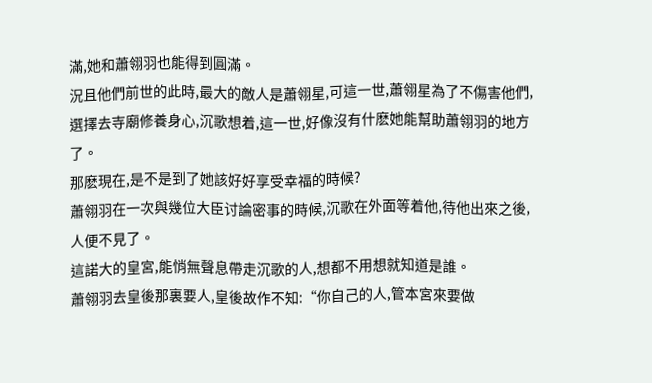滿,她和蕭翎羽也能得到圓滿。
況且他們前世的此時,最大的敵人是蕭翎星,可這一世,蕭翎星為了不傷害他們,選擇去寺廟修養身心,沉歌想着,這一世,好像沒有什麽她能幫助蕭翎羽的地方了。
那麽現在,是不是到了她該好好享受幸福的時候?
蕭翎羽在一次與幾位大臣讨論密事的時候,沉歌在外面等着他,待他出來之後,人便不見了。
這諾大的皇宮,能悄無聲息帶走沉歌的人,想都不用想就知道是誰。
蕭翎羽去皇後那裏要人,皇後故作不知:“你自己的人,管本宮來要做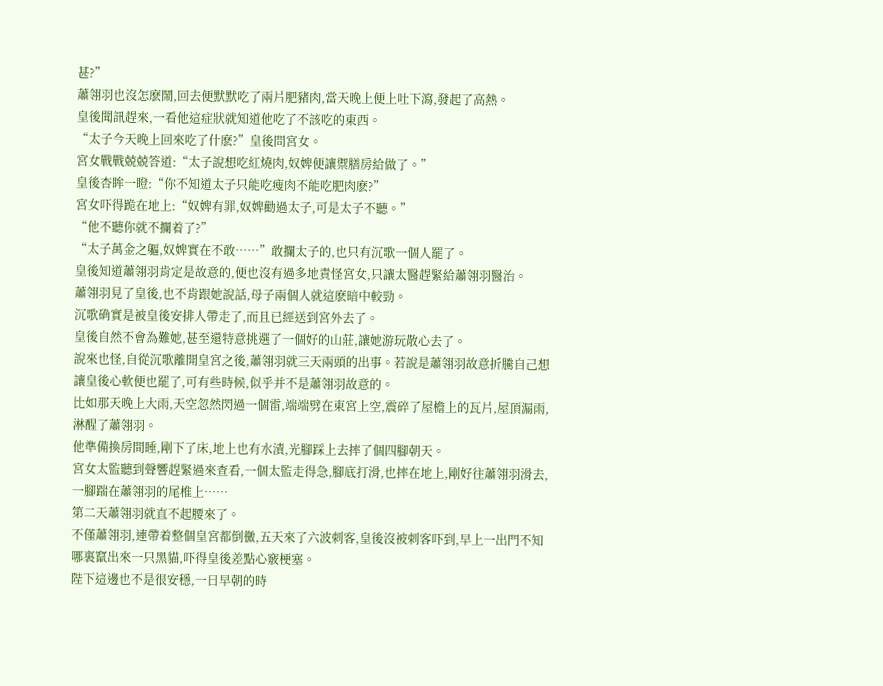甚?”
蕭翎羽也沒怎麽鬧,回去便默默吃了兩片肥豬肉,當天晚上便上吐下瀉,發起了高熱。
皇後聞訊趕來,一看他這症狀就知道他吃了不該吃的東西。
“太子今天晚上回來吃了什麽?”皇後問宮女。
宮女戰戰兢兢答道:“太子說想吃紅燒肉,奴婢便讓禦膳房給做了。”
皇後杏眸一瞪:“你不知道太子只能吃瘦肉不能吃肥肉麽?”
宮女吓得跪在地上:“奴婢有罪,奴婢勸過太子,可是太子不聽。”
“他不聽你就不攔着了?”
“太子萬金之軀,奴婢實在不敢……”敢攔太子的,也只有沉歌一個人罷了。
皇後知道蕭翎羽肯定是故意的,便也沒有過多地責怪宮女,只讓太醫趕緊給蕭翎羽醫治。
蕭翎羽見了皇後,也不肯跟她說話,母子兩個人就這麽暗中較勁。
沉歌确實是被皇後安排人帶走了,而且已經送到宮外去了。
皇後自然不會為難她,甚至還特意挑選了一個好的山莊,讓她游玩散心去了。
說來也怪,自從沉歌離開皇宮之後,蕭翎羽就三天兩頭的出事。若說是蕭翎羽故意折騰自己想讓皇後心軟便也罷了,可有些時候,似乎并不是蕭翎羽故意的。
比如那天晚上大雨,天空忽然閃過一個雷,端端劈在東宮上空,震碎了屋檐上的瓦片,屋頂漏雨,淋醒了蕭翎羽。
他準備換房間睡,剛下了床,地上也有水漬,光腳踩上去摔了個四腳朝天。
宮女太監聽到聲響趕緊過來查看,一個太監走得急,腳底打滑,也摔在地上,剛好往蕭翎羽滑去,一腳踹在蕭翎羽的尾椎上……
第二天蕭翎羽就直不起腰來了。
不僅蕭翎羽,連帶着整個皇宮都倒黴,五天來了六波刺客,皇後沒被刺客吓到,早上一出門不知哪裏竄出來一只黑貓,吓得皇後差點心竅梗塞。
陛下這邊也不是很安穩,一日早朝的時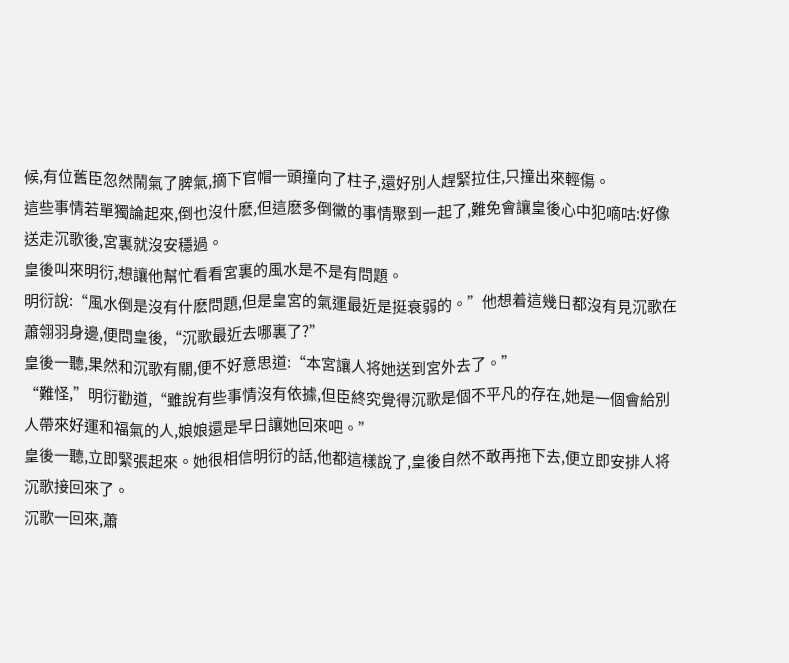候,有位舊臣忽然鬧氣了脾氣,摘下官帽一頭撞向了柱子,還好別人趕緊拉住,只撞出來輕傷。
這些事情若單獨論起來,倒也沒什麽,但這麽多倒黴的事情聚到一起了,難免會讓皇後心中犯嘀咕:好像送走沉歌後,宮裏就沒安穩過。
皇後叫來明衍,想讓他幫忙看看宮裏的風水是不是有問題。
明衍說:“風水倒是沒有什麽問題,但是皇宮的氣運最近是挺衰弱的。”他想着這幾日都沒有見沉歌在蕭翎羽身邊,便問皇後,“沉歌最近去哪裏了?”
皇後一聽,果然和沉歌有關,便不好意思道:“本宮讓人将她送到宮外去了。”
“難怪,”明衍勸道,“雖說有些事情沒有依據,但臣終究覺得沉歌是個不平凡的存在,她是一個會給別人帶來好運和福氣的人,娘娘還是早日讓她回來吧。”
皇後一聽,立即緊張起來。她很相信明衍的話,他都這樣說了,皇後自然不敢再拖下去,便立即安排人将沉歌接回來了。
沉歌一回來,蕭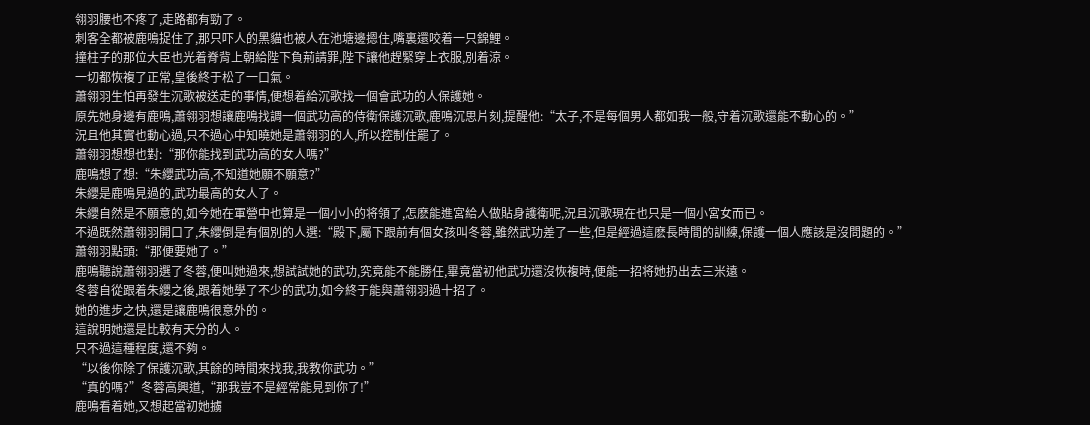翎羽腰也不疼了,走路都有勁了。
刺客全都被鹿鳴捉住了,那只吓人的黑貓也被人在池塘邊摁住,嘴裏還咬着一只錦鯉。
撞柱子的那位大臣也光着脊背上朝給陛下負荊請罪,陛下讓他趕緊穿上衣服,別着涼。
一切都恢複了正常,皇後終于松了一口氣。
蕭翎羽生怕再發生沉歌被送走的事情,便想着給沉歌找一個會武功的人保護她。
原先她身邊有鹿鳴,蕭翎羽想讓鹿鳴找調一個武功高的侍衛保護沉歌,鹿鳴沉思片刻,提醒他:“太子,不是每個男人都如我一般,守着沉歌還能不動心的。”
況且他其實也動心過,只不過心中知曉她是蕭翎羽的人,所以控制住罷了。
蕭翎羽想想也對:“那你能找到武功高的女人嗎?”
鹿鳴想了想:“朱纓武功高,不知道她願不願意?”
朱纓是鹿鳴見過的,武功最高的女人了。
朱纓自然是不願意的,如今她在軍營中也算是一個小小的将領了,怎麽能進宮給人做貼身護衛呢,況且沉歌現在也只是一個小宮女而已。
不過既然蕭翎羽開口了,朱纓倒是有個別的人選:“殿下,屬下跟前有個女孩叫冬蓉,雖然武功差了一些,但是經過這麽長時間的訓練,保護一個人應該是沒問題的。”
蕭翎羽點頭:“那便要她了。”
鹿鳴聽說蕭翎羽選了冬蓉,便叫她過來,想試試她的武功,究竟能不能勝任,畢竟當初他武功還沒恢複時,便能一招将她扔出去三米遠。
冬蓉自從跟着朱纓之後,跟着她學了不少的武功,如今終于能與蕭翎羽過十招了。
她的進步之快,還是讓鹿鳴很意外的。
這說明她還是比較有天分的人。
只不過這種程度,還不夠。
“以後你除了保護沉歌,其餘的時間來找我,我教你武功。”
“真的嗎?”冬蓉高興道,“那我豈不是經常能見到你了!”
鹿鳴看着她,又想起當初她擄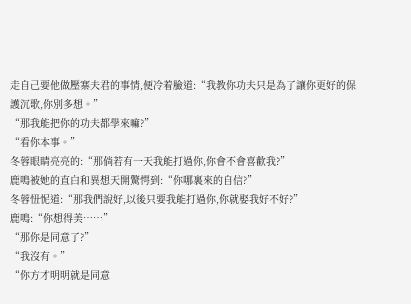走自己要他做壓寨夫君的事情,便冷着臉道:“我教你功夫只是為了讓你更好的保護沉歌,你別多想。”
“那我能把你的功夫都學來嘛?”
“看你本事。”
冬蓉眼睛亮亮的:“那倘若有一天我能打過你,你會不會喜歡我?”
鹿鳴被她的直白和異想天開驚愕到:“你哪裏來的自信?”
冬蓉忸怩道:“那我們說好,以後只要我能打過你,你就娶我好不好?”
鹿鳴:“你想得美……”
“那你是同意了?”
“我沒有。”
“你方才明明就是同意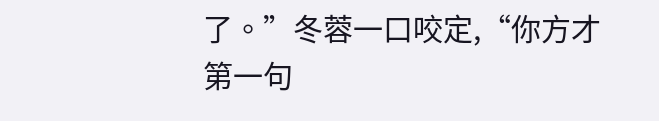了。”冬蓉一口咬定,“你方才第一句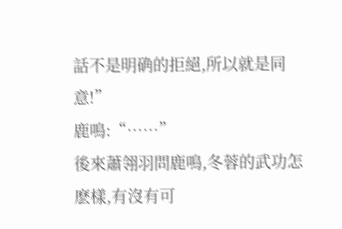話不是明确的拒絕,所以就是同意!”
鹿鳴:“……”
後來蕭翎羽問鹿鳴,冬蓉的武功怎麽樣,有沒有可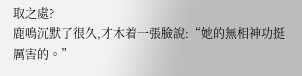取之處?
鹿鳴沉默了很久,才木着一張臉說:“她的無相神功挺厲害的。”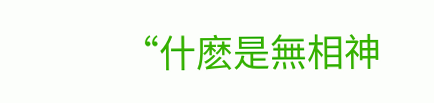“什麽是無相神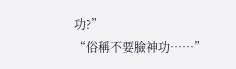功?”
“俗稱不要臉神功……”